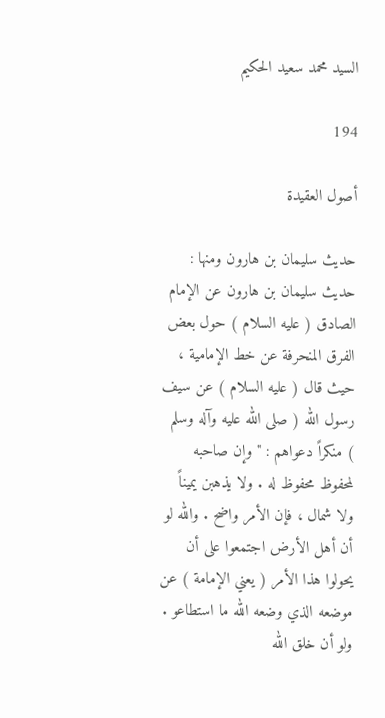السيد محمد سعيد الحكيم

194

أصول العقيدة

حديث سليمان بن هارون ومنها : حديث سليمان بن هارون عن الإمام الصادق ( عليه السلام ) حول بعض الفرق المنحرفة عن خط الإمامية ، حيث قال ( عليه السلام ) عن سيف رسول الله ( صلى الله عليه وآله وسلم ) منكراً دعواهم : " وإن صاحبه لمحفوظ محفوظ له . ولا يذهبن يميناً ولا شمال ، فإن الأمر واضح . والله لو أن أهل الأرض اجتمعوا على أن يحولوا هذا الأمر ( يعني الإمامة ) عن موضعه الذي وضعه الله ما استطاعو . ولو أن خلق الله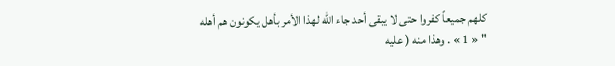كلهم جميعاً كفروا حتى لا يبقى أحد جاء الله لهذا الأمر بأهل يكونون هم أهله " « 1 » . وهذا منه ( عليه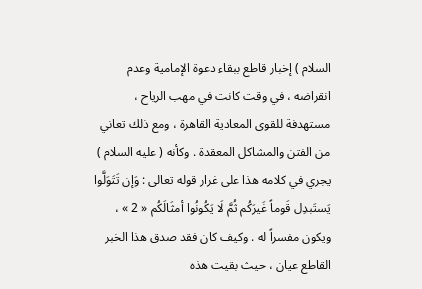السلام ) إخبار قاطع ببقاء دعوة الإمامية وعدم انقراضه ، في وقت كانت في مهب الرياح ، مستهدفة للقوى المعادية القاهرة ، ومع ذلك تعاني من الفتن والمشاكل المعقدة . وكأنه ( عليه السلام ) يجري في كلامه هذا على غرار قوله تعالى : وَإن تَتَوَلَّوا يَستَبدِل قَوماً غَيرَكُم ثُمَّ لَا يَكُونُوا أمثَالَكُم « 2 » ، ويكون مفسراً له . وكيف كان فقد صدق هذا الخبر القاطع عيان ، حيث بقيت هذه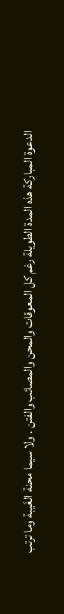الدعوة المباركة هذه المدة الطويلة رغم كل المعوقات والمحن والمصائب والفتن . ولا سيما محنة الغَيبة وما ترتب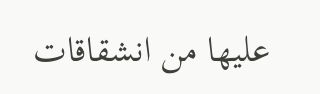عليها من انشقاقات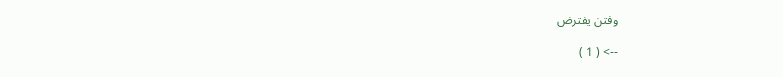وفتن يفترض

--> ( 1 )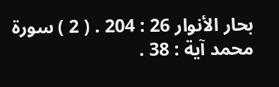بحار الأنوار 26 : 204 . ( 2 ) سورة محمد آية : 38 .